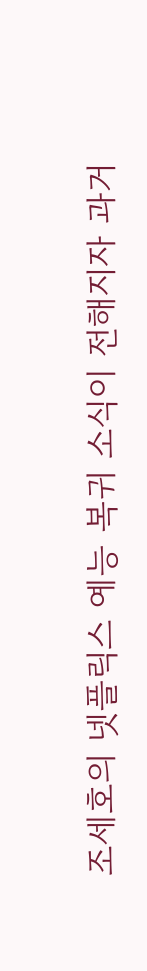조세호의 넷플릭스 예능 복귀 소식이 전해지자 과거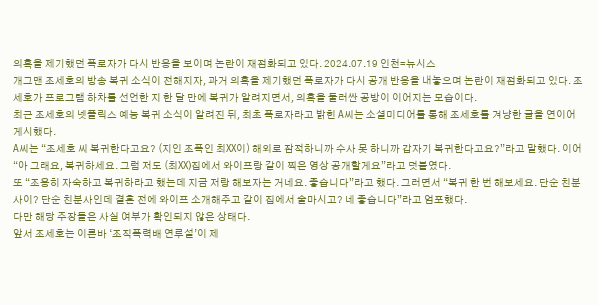의혹을 제기했던 폭로자가 다시 반응을 보이며 논란이 재점화되고 있다. 2024.07.19 인천=뉴시스
개그맨 조세호의 방송 복귀 소식이 전해지자, 과거 의혹을 제기했던 폭로자가 다시 공개 반응을 내놓으며 논란이 재점화되고 있다. 조세호가 프로그램 하차를 선언한 지 한 달 만에 복귀가 알려지면서, 의혹을 둘러싼 공방이 이어지는 모습이다.
최근 조세호의 넷플릭스 예능 복귀 소식이 알려진 뒤, 최초 폭로자라고 밝힌 A씨는 소셜미디어를 통해 조세호를 겨냥한 글을 연이어 게시했다.
A씨는 “조세호 씨 복귀한다고요? (지인 조폭인 최XX이) 해외로 잠적하니까 수사 못 하니까 갑자기 복귀한다고요?”라고 말했다. 이어 “아 그래요, 복귀하세요. 그럼 저도 (최XX)집에서 와이프랑 같이 찍은 영상 공개할게요”라고 덧붙였다.
또 “조용히 자숙하고 복귀하라고 했는데 지금 저랑 해보자는 거네요. 좋습니다”라고 했다. 그러면서 “복귀 한 번 해보세요. 단순 친분사이? 단순 친분사인데 결혼 전에 와이프 소개해주고 같이 집에서 술마시고? 네 좋습니다”라고 엄포했다.
다만 해당 주장들은 사실 여부가 확인되지 않은 상태다.
앞서 조세호는 이른바 ‘조직폭력배 연루설’이 제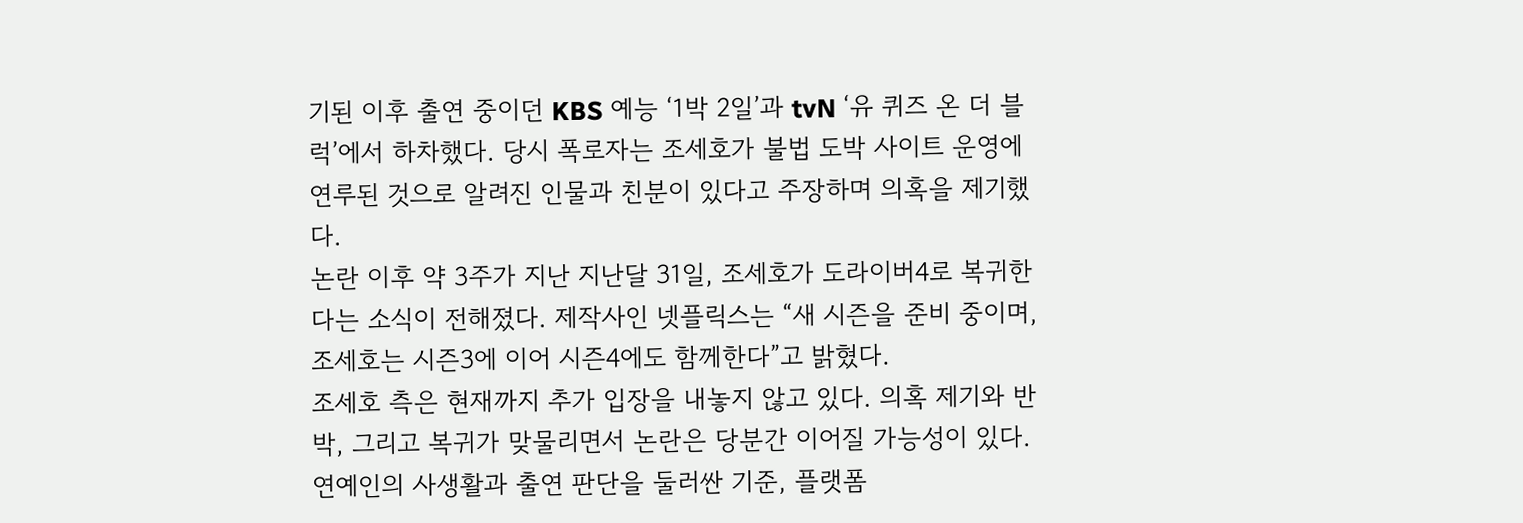기된 이후 출연 중이던 KBS 예능 ‘1박 2일’과 tvN ‘유 퀴즈 온 더 블럭’에서 하차했다. 당시 폭로자는 조세호가 불법 도박 사이트 운영에 연루된 것으로 알려진 인물과 친분이 있다고 주장하며 의혹을 제기했다.
논란 이후 약 3주가 지난 지난달 31일, 조세호가 도라이버4로 복귀한다는 소식이 전해졌다. 제작사인 넷플릭스는 “새 시즌을 준비 중이며, 조세호는 시즌3에 이어 시즌4에도 함께한다”고 밝혔다.
조세호 측은 현재까지 추가 입장을 내놓지 않고 있다. 의혹 제기와 반박, 그리고 복귀가 맞물리면서 논란은 당분간 이어질 가능성이 있다. 연예인의 사생활과 출연 판단을 둘러싼 기준, 플랫폼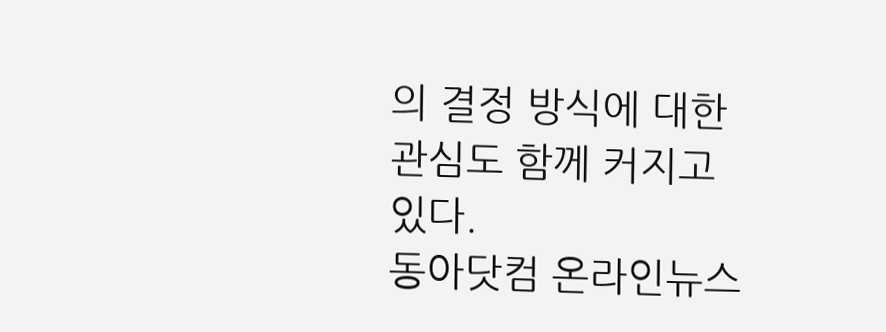의 결정 방식에 대한 관심도 함께 커지고 있다.
동아닷컴 온라인뉴스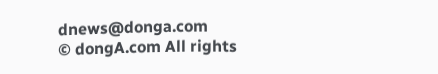dnews@donga.com
© dongA.com All rights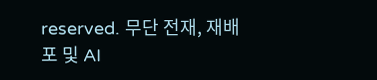reserved. 무단 전재, 재배포 및 AI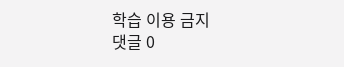학습 이용 금지
댓글 0